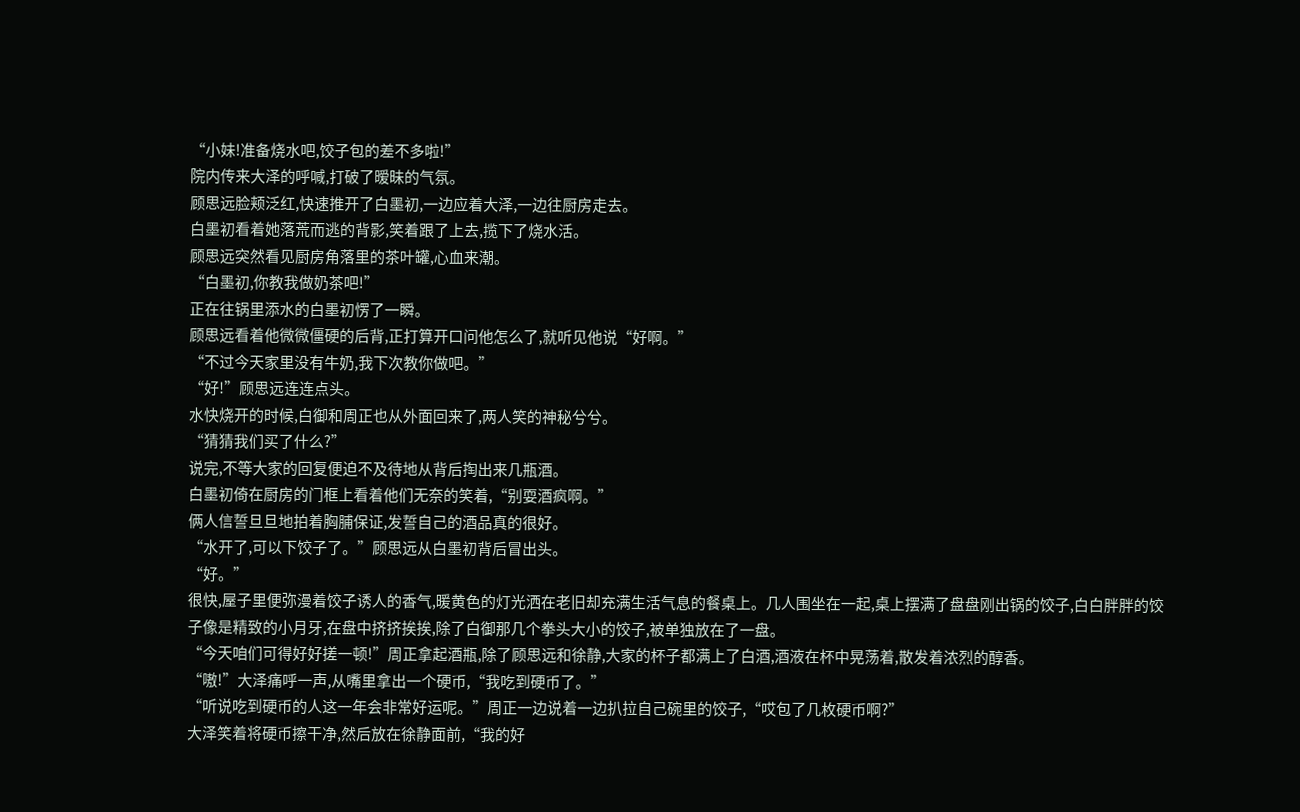“小妹!准备烧水吧,饺子包的差不多啦!”
院内传来大泽的呼喊,打破了暧昧的气氛。
顾思远脸颊泛红,快速推开了白墨初,一边应着大泽,一边往厨房走去。
白墨初看着她落荒而逃的背影,笑着跟了上去,揽下了烧水活。
顾思远突然看见厨房角落里的茶叶罐,心血来潮。
“白墨初,你教我做奶茶吧!”
正在往锅里添水的白墨初愣了一瞬。
顾思远看着他微微僵硬的后背,正打算开口问他怎么了,就听见他说“好啊。”
“不过今天家里没有牛奶,我下次教你做吧。”
“好!”顾思远连连点头。
水快烧开的时候,白御和周正也从外面回来了,两人笑的神秘兮兮。
“猜猜我们买了什么?”
说完,不等大家的回复便迫不及待地从背后掏出来几瓶酒。
白墨初倚在厨房的门框上看着他们无奈的笑着,“别耍酒疯啊。”
俩人信誓旦旦地拍着胸脯保证,发誓自己的酒品真的很好。
“水开了,可以下饺子了。”顾思远从白墨初背后冒出头。
“好。”
很快,屋子里便弥漫着饺子诱人的香气,暖黄色的灯光洒在老旧却充满生活气息的餐桌上。几人围坐在一起,桌上摆满了盘盘刚出锅的饺子,白白胖胖的饺子像是精致的小月牙,在盘中挤挤挨挨,除了白御那几个拳头大小的饺子,被单独放在了一盘。
“今天咱们可得好好搓一顿!”周正拿起酒瓶,除了顾思远和徐静,大家的杯子都满上了白酒,酒液在杯中晃荡着,散发着浓烈的醇香。
“嗷!”大泽痛呼一声,从嘴里拿出一个硬币,“我吃到硬币了。”
“听说吃到硬币的人这一年会非常好运呢。”周正一边说着一边扒拉自己碗里的饺子,“哎包了几枚硬币啊?”
大泽笑着将硬币擦干净,然后放在徐静面前,“我的好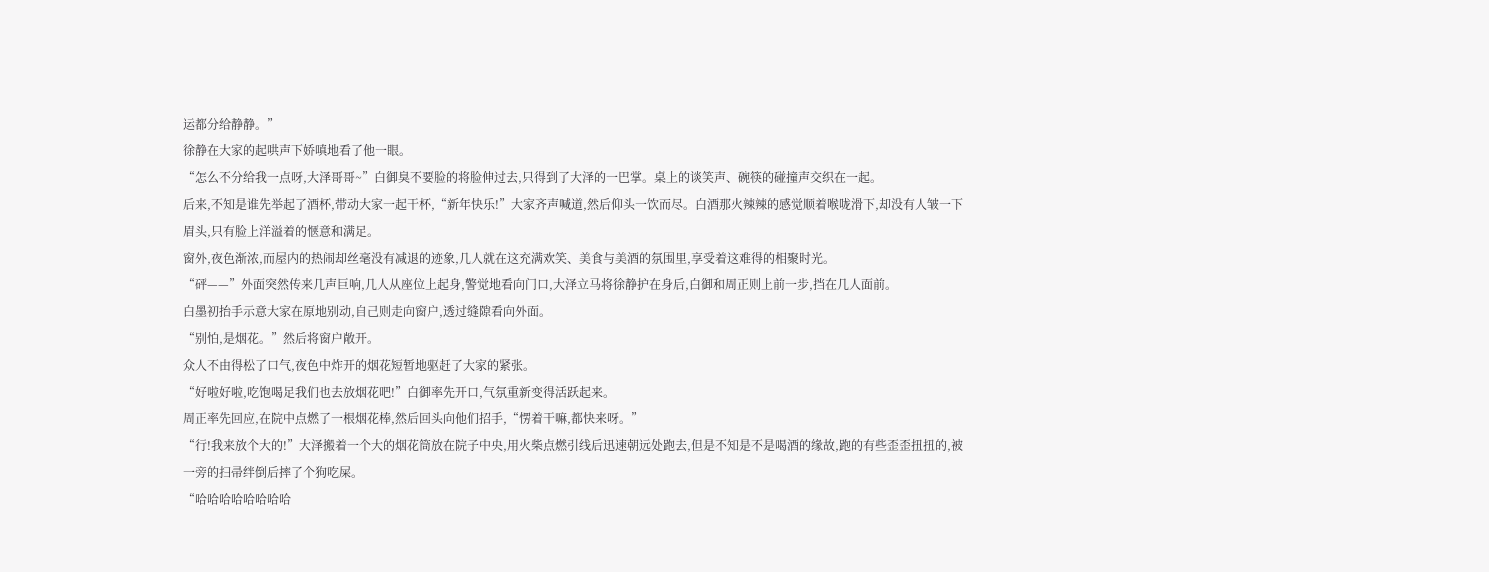运都分给静静。”
徐静在大家的起哄声下娇嗔地看了他一眼。
“怎么不分给我一点呀,大泽哥哥~”白御臭不要脸的将脸伸过去,只得到了大泽的一巴掌。桌上的谈笑声、碗筷的碰撞声交织在一起。
后来,不知是谁先举起了酒杯,带动大家一起干杯,“新年快乐!”大家齐声喊道,然后仰头一饮而尽。白酒那火辣辣的感觉顺着喉咙滑下,却没有人皱一下眉头,只有脸上洋溢着的惬意和满足。
窗外,夜色渐浓,而屋内的热闹却丝毫没有减退的迹象,几人就在这充满欢笑、美食与美酒的氛围里,享受着这难得的相聚时光。
“砰——”外面突然传来几声巨响,几人从座位上起身,警觉地看向门口,大泽立马将徐静护在身后,白御和周正则上前一步,挡在几人面前。
白墨初抬手示意大家在原地别动,自己则走向窗户,透过缝隙看向外面。
“别怕,是烟花。”然后将窗户敞开。
众人不由得松了口气,夜色中炸开的烟花短暂地驱赶了大家的紧张。
“好啦好啦,吃饱喝足我们也去放烟花吧!”白御率先开口,气氛重新变得活跃起来。
周正率先回应,在院中点燃了一根烟花棒,然后回头向他们招手,“愣着干嘛,都快来呀。”
“行!我来放个大的!”大泽搬着一个大的烟花筒放在院子中央,用火柴点燃引线后迅速朝远处跑去,但是不知是不是喝酒的缘故,跑的有些歪歪扭扭的,被一旁的扫帚绊倒后摔了个狗吃屎。
“哈哈哈哈哈哈哈哈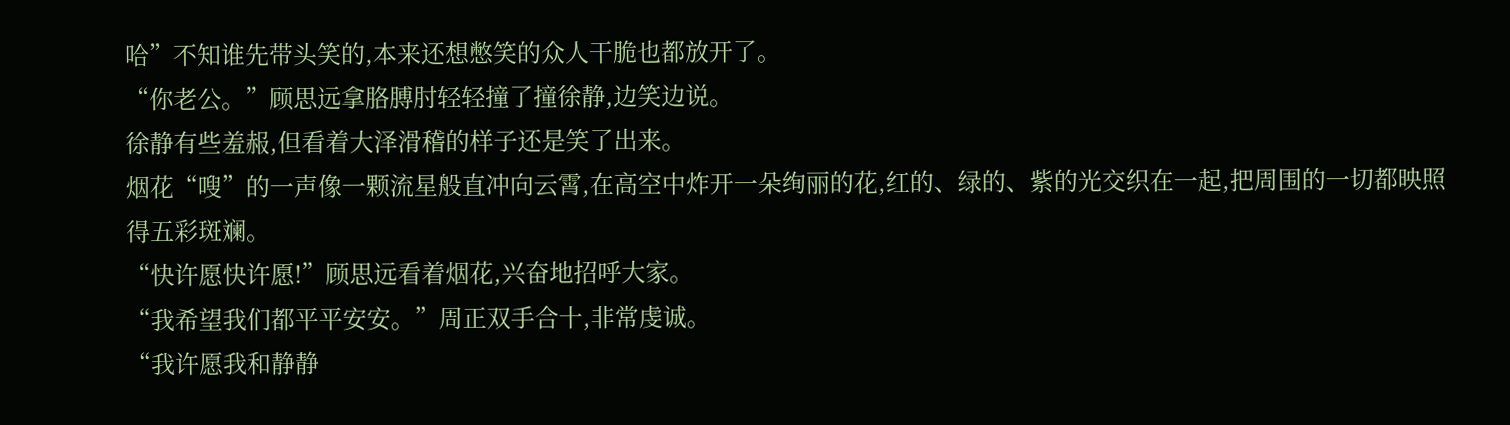哈”不知谁先带头笑的,本来还想憋笑的众人干脆也都放开了。
“你老公。”顾思远拿胳膊肘轻轻撞了撞徐静,边笑边说。
徐静有些羞赧,但看着大泽滑稽的样子还是笑了出来。
烟花“嗖”的一声像一颗流星般直冲向云霄,在高空中炸开一朵绚丽的花,红的、绿的、紫的光交织在一起,把周围的一切都映照得五彩斑斓。
“快许愿快许愿!”顾思远看着烟花,兴奋地招呼大家。
“我希望我们都平平安安。”周正双手合十,非常虔诚。
“我许愿我和静静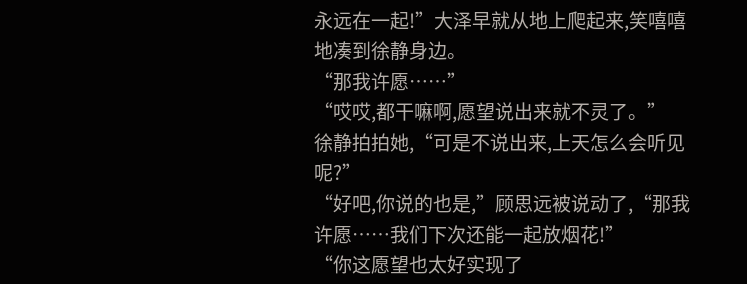永远在一起!”大泽早就从地上爬起来,笑嘻嘻地凑到徐静身边。
“那我许愿……”
“哎哎,都干嘛啊,愿望说出来就不灵了。”
徐静拍拍她,“可是不说出来,上天怎么会听见呢?”
“好吧,你说的也是,”顾思远被说动了,“那我许愿……我们下次还能一起放烟花!”
“你这愿望也太好实现了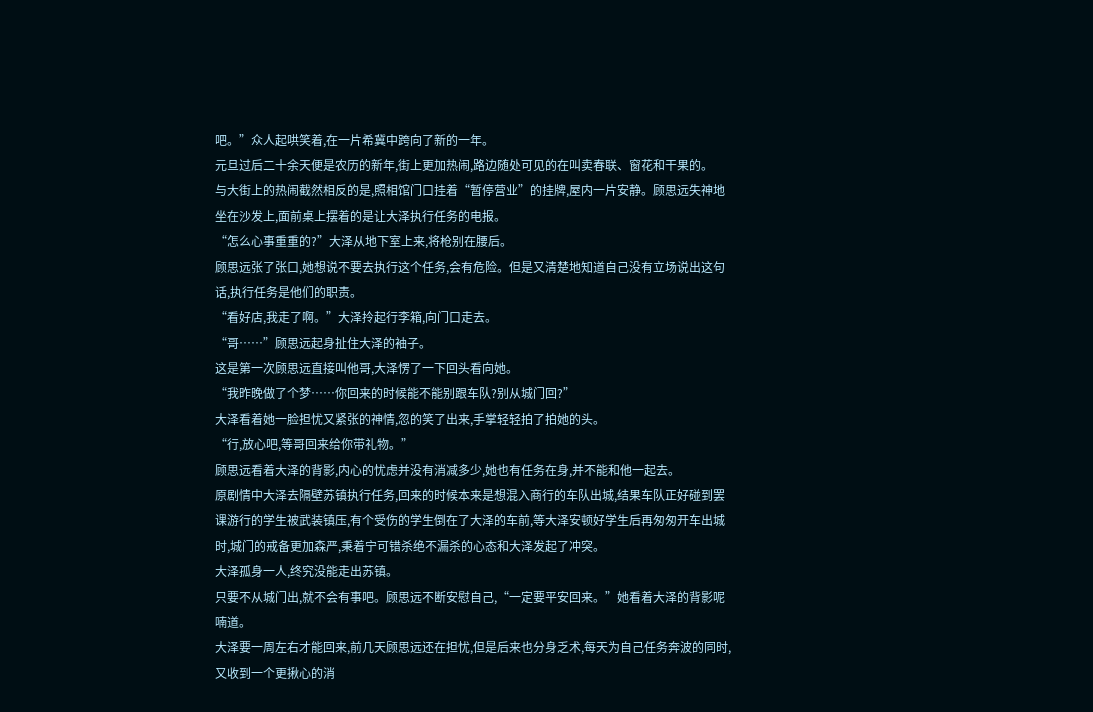吧。”众人起哄笑着,在一片希冀中跨向了新的一年。
元旦过后二十余天便是农历的新年,街上更加热闹,路边随处可见的在叫卖春联、窗花和干果的。
与大街上的热闹截然相反的是,照相馆门口挂着“暂停营业”的挂牌,屋内一片安静。顾思远失神地坐在沙发上,面前桌上摆着的是让大泽执行任务的电报。
“怎么心事重重的?”大泽从地下室上来,将枪别在腰后。
顾思远张了张口,她想说不要去执行这个任务,会有危险。但是又清楚地知道自己没有立场说出这句话,执行任务是他们的职责。
“看好店,我走了啊。”大泽拎起行李箱,向门口走去。
“哥……”顾思远起身扯住大泽的袖子。
这是第一次顾思远直接叫他哥,大泽愣了一下回头看向她。
“我昨晚做了个梦……你回来的时候能不能别跟车队?别从城门回?”
大泽看着她一脸担忧又紧张的神情,忽的笑了出来,手掌轻轻拍了拍她的头。
“行,放心吧,等哥回来给你带礼物。”
顾思远看着大泽的背影,内心的忧虑并没有消减多少,她也有任务在身,并不能和他一起去。
原剧情中大泽去隔壁苏镇执行任务,回来的时候本来是想混入商行的车队出城,结果车队正好碰到罢课游行的学生被武装镇压,有个受伤的学生倒在了大泽的车前,等大泽安顿好学生后再匆匆开车出城时,城门的戒备更加森严,秉着宁可错杀绝不漏杀的心态和大泽发起了冲突。
大泽孤身一人,终究没能走出苏镇。
只要不从城门出,就不会有事吧。顾思远不断安慰自己,“一定要平安回来。”她看着大泽的背影呢喃道。
大泽要一周左右才能回来,前几天顾思远还在担忧,但是后来也分身乏术,每天为自己任务奔波的同时,又收到一个更揪心的消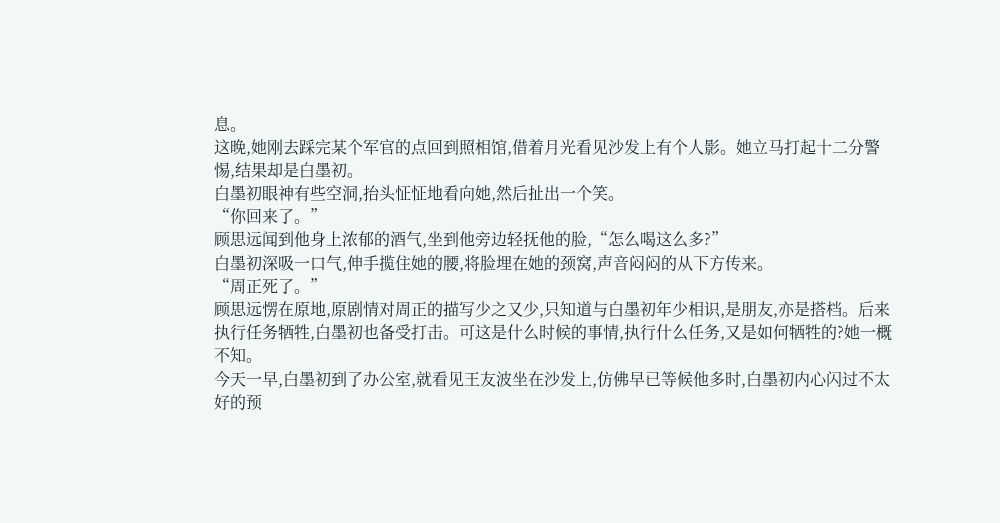息。
这晚,她刚去踩完某个军官的点回到照相馆,借着月光看见沙发上有个人影。她立马打起十二分警惕,结果却是白墨初。
白墨初眼神有些空洞,抬头怔怔地看向她,然后扯出一个笑。
“你回来了。”
顾思远闻到他身上浓郁的酒气,坐到他旁边轻抚他的脸,“怎么喝这么多?”
白墨初深吸一口气,伸手揽住她的腰,将脸埋在她的颈窝,声音闷闷的从下方传来。
“周正死了。”
顾思远愣在原地,原剧情对周正的描写少之又少,只知道与白墨初年少相识,是朋友,亦是搭档。后来执行任务牺牲,白墨初也备受打击。可这是什么时候的事情,执行什么任务,又是如何牺牲的?她一概不知。
今天一早,白墨初到了办公室,就看见王友波坐在沙发上,仿佛早已等候他多时,白墨初内心闪过不太好的预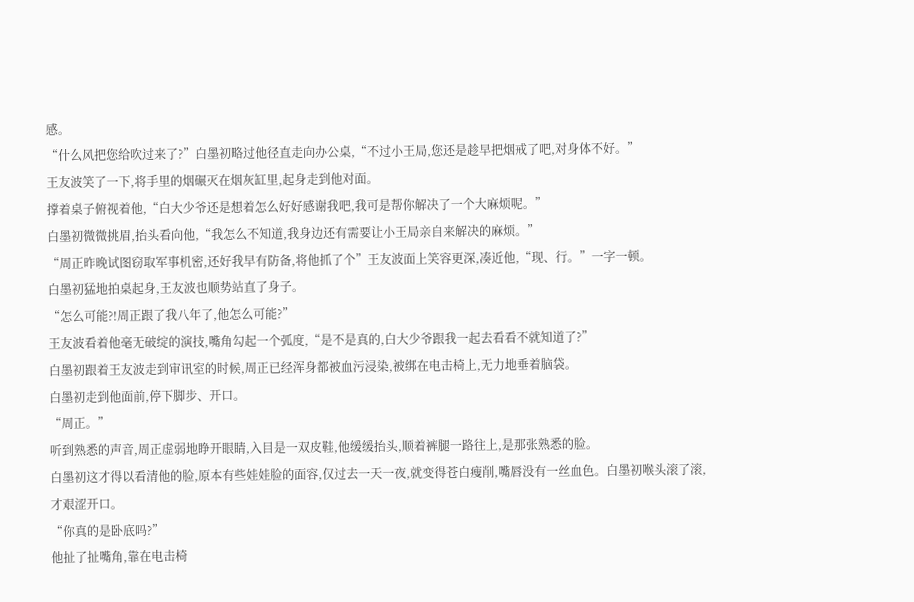感。
“什么风把您给吹过来了?”白墨初略过他径直走向办公桌,“不过小王局,您还是趁早把烟戒了吧,对身体不好。”
王友波笑了一下,将手里的烟碾灭在烟灰缸里,起身走到他对面。
撑着桌子俯视着他,“白大少爷还是想着怎么好好感谢我吧,我可是帮你解决了一个大麻烦呢。”
白墨初微微挑眉,抬头看向他,“我怎么不知道,我身边还有需要让小王局亲自来解决的麻烦。”
“周正昨晚试图窃取军事机密,还好我早有防备,将他抓了个”王友波面上笑容更深,凑近他,“现、行。”一字一顿。
白墨初猛地拍桌起身,王友波也顺势站直了身子。
“怎么可能?!周正跟了我八年了,他怎么可能?”
王友波看着他毫无破绽的演技,嘴角勾起一个弧度,“是不是真的,白大少爷跟我一起去看看不就知道了?”
白墨初跟着王友波走到审讯室的时候,周正已经浑身都被血污浸染,被绑在电击椅上,无力地垂着脑袋。
白墨初走到他面前,停下脚步、开口。
“周正。”
听到熟悉的声音,周正虚弱地睁开眼睛,入目是一双皮鞋,他缓缓抬头,顺着裤腿一路往上,是那张熟悉的脸。
白墨初这才得以看清他的脸,原本有些娃娃脸的面容,仅过去一天一夜,就变得苍白瘦削,嘴唇没有一丝血色。白墨初喉头滚了滚,才艰涩开口。
“你真的是卧底吗?”
他扯了扯嘴角,靠在电击椅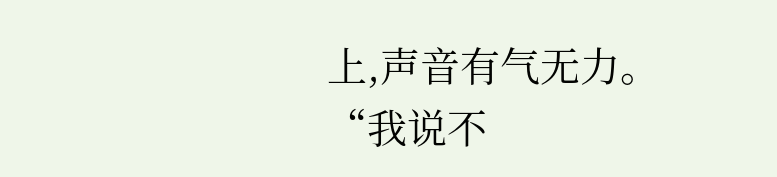上,声音有气无力。
“我说不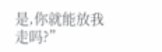是,你就能放我走吗?”